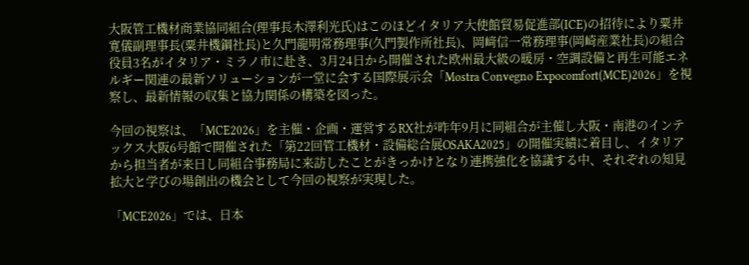大阪管工機材商業協同組合(理事長木澤利光氏)はこのほどイタリア大使館貿易促進部(ICE)の招待により粟井寛儀副理事長(粟井機鋼社長)と久門龍明常務理事(久門製作所社長)、岡﨑信一常務理事(岡崎産業社長)の組合役員3名がイタリア・ミラノ市に赴き、3月24日から開催された欧州最大級の暖房・空調設備と再生可能エネルギー関連の最新ソリューションが一堂に会する国際展示会「Mostra Convegno Expocomfort(MCE)2026」を視察し、最新情報の収集と協力関係の構築を図った。

今回の視察は、「MCE2026」を主催・企画・運営するRX社が昨年9月に同組合が主催し大阪・南港のインテックス大阪6号館で開催された「第22回管工機材・設備総合展OSAKA2025」の開催実績に着目し、イタリアから担当者が来日し同組合事務局に来訪したことがきっかけとなり連携強化を協議する中、それぞれの知見拡大と学びの場創出の機会として今回の視察が実現した。

「MCE2026」では、日本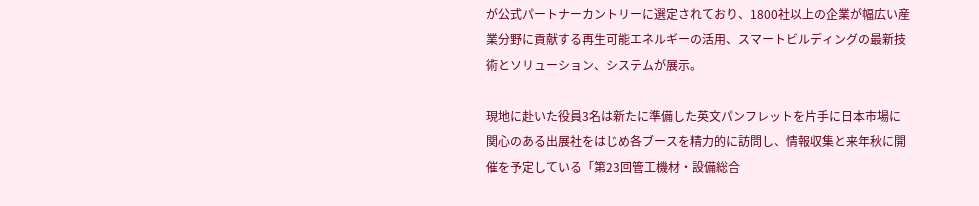が公式パートナーカントリーに選定されており、1800社以上の企業が幅広い産業分野に貢献する再生可能エネルギーの活用、スマートビルディングの最新技術とソリューション、システムが展示。

現地に赴いた役員3名は新たに準備した英文パンフレットを片手に日本市場に関心のある出展社をはじめ各ブースを精力的に訪問し、情報収集と来年秋に開催を予定している「第23回管工機材・設備総合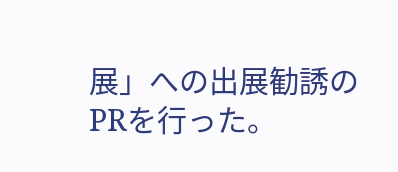展」への出展勧誘のPRを行った。